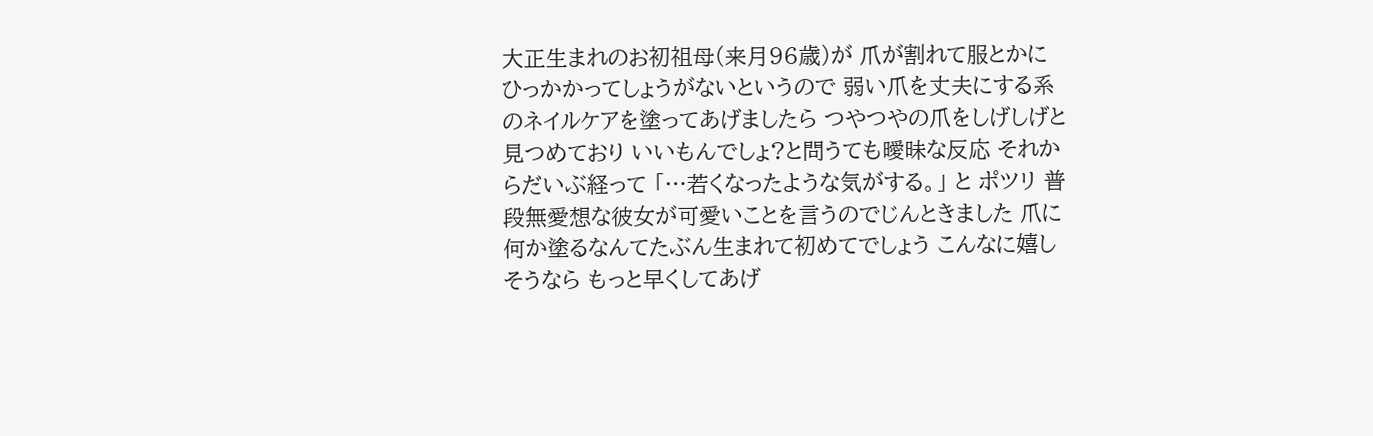大正生まれのお初祖母(来月96歳)が 爪が割れて服とかにひっかかってしょうがないというので 弱い爪を丈夫にする系のネイルケアを塗ってあげましたら つやつやの爪をしげしげと見つめており いいもんでしょ?と問うても曖昧な反応 それからだいぶ経って 「…若くなったような気がする。」 と ポツリ 普段無愛想な彼女が可愛いことを言うのでじんときました 爪に何か塗るなんてたぶん生まれて初めてでしょう こんなに嬉しそうなら もっと早くしてあげ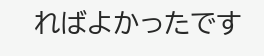ればよかったです